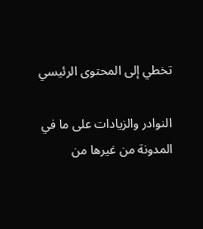تخطي إلى المحتوى الرئيسي

النوادر والزيادات على ما في المدونة من غيرها من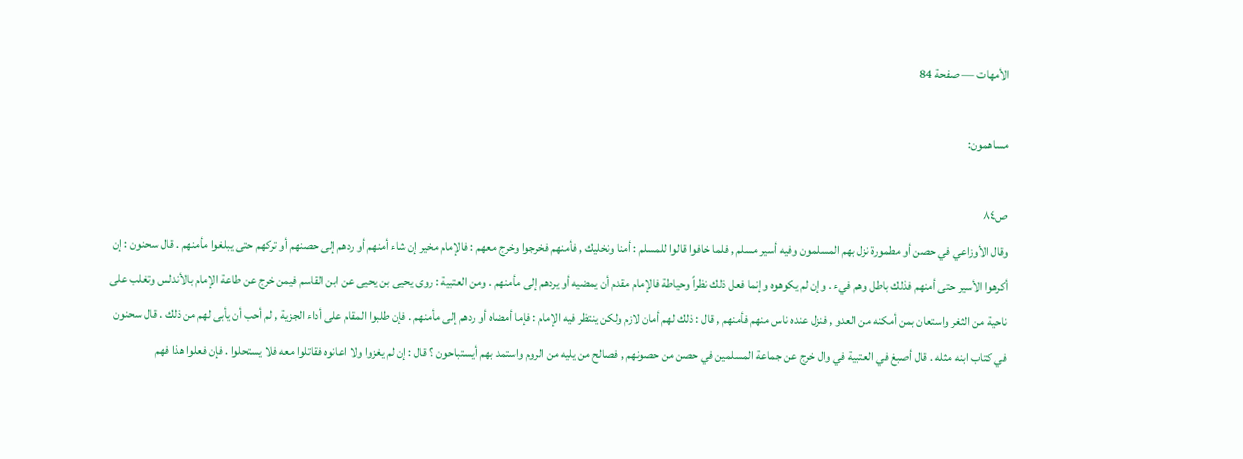الأمهات — صفحة 84

مساهمون:

ص٨٤
وقال الأوزاعي في حصن أو مطمورة نزل بهم المسلمون وفيه أسير مسلم , فلما خافوا قالوا للمسلم : أمنا ونخليك , فأمنهم فخرجوا وخرج معهم : فالإمام مخير إن شاء أمنهم أو ردهم إلى حصنهم أو تركهم حتى يبلغوا مأمنهم . قال سحنون : إن أكرهوا الأسير حتى أمنهم فذلك باطل وهم فيء . وإن لم يكوهوه وإنما فعل ذلك نظراً وحياطة فالإمام مقدم أن يمضيه أو يردهم إلى مأمنهم . ومن العتبية : روى يحيى بن يحيى عن ابن القاسم فيمن خرج عن طاعة الإمام بالأندلس وتغلب على ناحية من الثغر واستعان بمن أمكنه من العدو , فنزل عنده ناس منهم فأمنهم , قال : ذلك لهم أمان لازم ولكن ينتظر فيه الإمام : فإما أمضاه أو ردهم إلى مأمنهم . فإن طلبوا المقام على أداء الجزية , لم أحب أن يأبى لهم من ذلك . قال سحنون في كتاب ابنه مثله . قال أصبغ في العتبية في وال خرج عن جماعة المسلمين في حصن من حصونهم , فصالح من يليه من الروم واستمد بهم أيستباحون ؟ قال : إن لم يغزوا ولا اعانوه فقاتلوا معه فلا يستحلوا . فإن فعلوا هذا فهم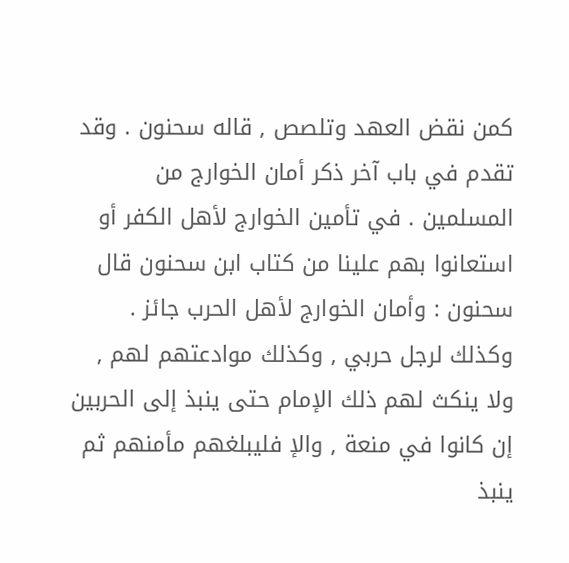كمن نقض العهد وتلصص , قاله سحنون . وقد تقدم في باب آخر ذكر أمان الخوارج من المسلمين . في تأمين الخوارج لأهل الكفر أو استعانوا بهم علينا من كتاب ابن سحنون قال سحنون : وأمان الخوارج لأهل الحرب جائز . وكذلك لرجل حربي , وكذلك موادعتهم لهم , ولا ينكث لهم ذلك الإمام حتى ينبذ إلى الحربين إن كانوا في منعة , والإ فليبلغهم مأمنهم ثم ينبذ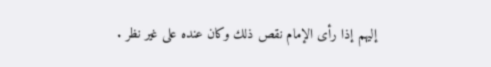إليهم إذا رأى الإمام نقص ذلك وكان عنده على غير نظر .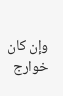وإن كان خوارج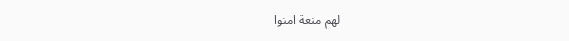لهم منعة امنوا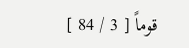قوماً [ 3 / 84 ]